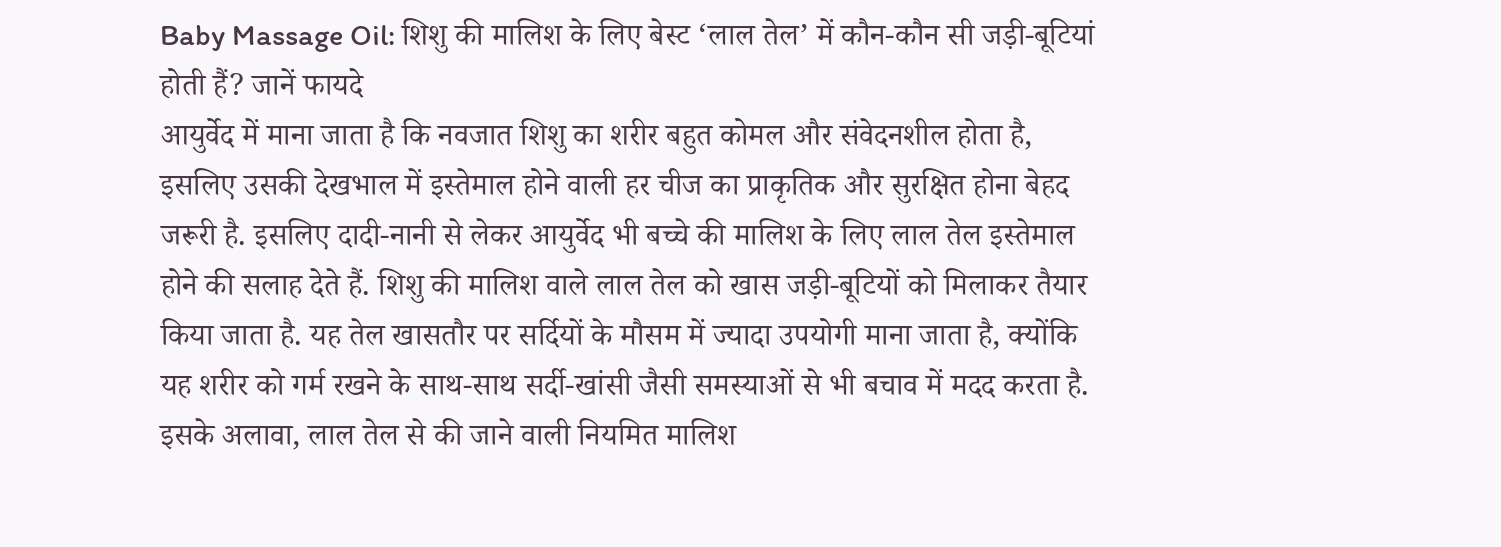Baby Massage Oil: शिशु की मालिश के लिए बेस्ट ‘लाल तेल’ में कौन-कौन सी जड़ी-बूटियां होती हैं? जानें फायदे
आयुर्वेद में माना जाता है कि नवजात शिशु का शरीर बहुत कोमल और संवेदनशील होता है, इसलिए उसकी देखभाल में इस्तेमाल होने वाली हर चीज का प्राकृतिक और सुरक्षित होना बेहद जरूरी है. इसलिए दादी-नानी से लेकर आयुर्वेद भी बच्चे की मालिश के लिए लाल तेल इस्तेमाल होने की सलाह देते हैं. शिशु की मालिश वाले लाल तेल को खास जड़ी-बूटियों को मिलाकर तैयार किया जाता है. यह तेल खासतौर पर सर्दियों के मौसम में ज्यादा उपयोगी माना जाता है, क्योंकि यह शरीर को गर्म रखने के साथ-साथ सर्दी-खांसी जैसी समस्याओं से भी बचाव में मदद करता है.
इसके अलावा, लाल तेल से की जाने वाली नियमित मालिश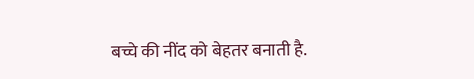बच्चे की नींद को बेहतर बनाती है.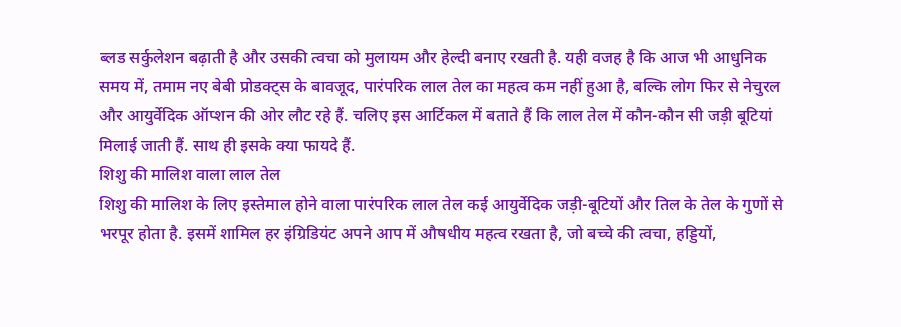ब्लड सर्कुलेशन बढ़ाती है और उसकी त्वचा को मुलायम और हेल्दी बनाए रखती है. यही वजह है कि आज भी आधुनिक समय में, तमाम नए बेबी प्रोडक्ट्स के बावजूद, पारंपरिक लाल तेल का महत्व कम नहीं हुआ है, बल्कि लोग फिर से नेचुरल और आयुर्वेदिक ऑप्शन की ओर लौट रहे हैं. चलिए इस आर्टिकल में बताते हैं कि लाल तेल में कौन-कौन सी जड़ी बूटियां मिलाई जाती हैं. साथ ही इसके क्या फायदे हैं.
शिशु की मालिश वाला लाल तेल
शिशु की मालिश के लिए इस्तेमाल होने वाला पारंपरिक लाल तेल कई आयुर्वेदिक जड़ी-बूटियों और तिल के तेल के गुणों से भरपूर होता है. इसमें शामिल हर इंग्रिडियंट अपने आप में औषधीय महत्व रखता है, जो बच्चे की त्वचा, हड्डियों,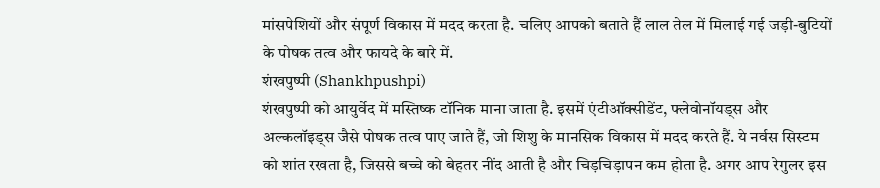मांसपेशियों और संपूर्ण विकास में मदद करता है. चलिए आपको बताते हैं लाल तेल में मिलाई गई जड़ी-बुटियों के पोषक तत्व और फायदे के बारे में.
शंखपुष्पी (Shankhpushpi)
शंखपुष्पी को आयुर्वेद में मस्तिष्क टॉनिक माना जाता है. इसमें एंटीऑक्सीडेंट, फ्लेवोनॉयड्स और अल्कलॉइड्स जैसे पोषक तत्व पाए जाते हैं, जो शिशु के मानसिक विकास में मदद करते हैं. ये नर्वस सिस्टम को शांत रखता है, जिससे बच्चे को बेहतर नींद आती है और चिड़चिड़ापन कम होता है. अगर आप रेगुलर इस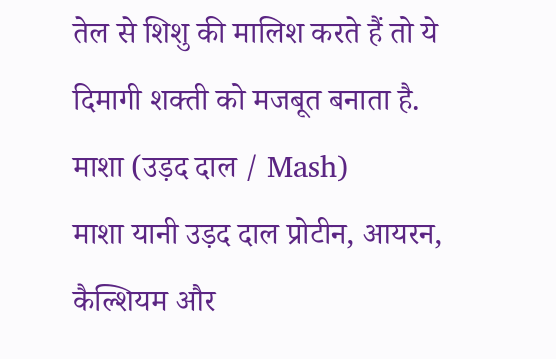तेल से शिशु की मालिश करते हैं तो ये दिमागी शक्ती को मजबूत बनाता है.
माशा (उड़द दाल / Mash)
माशा यानी उड़द दाल प्रोटीन, आयरन, कैल्शियम और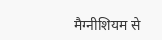मैग्नीशियम से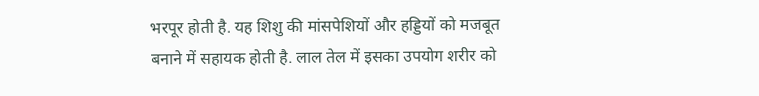भरपूर होती है. यह शिशु की मांसपेशियों और हड्डियों को मजबूत बनाने में सहायक होती है. लाल तेल में इसका उपयोग शरीर को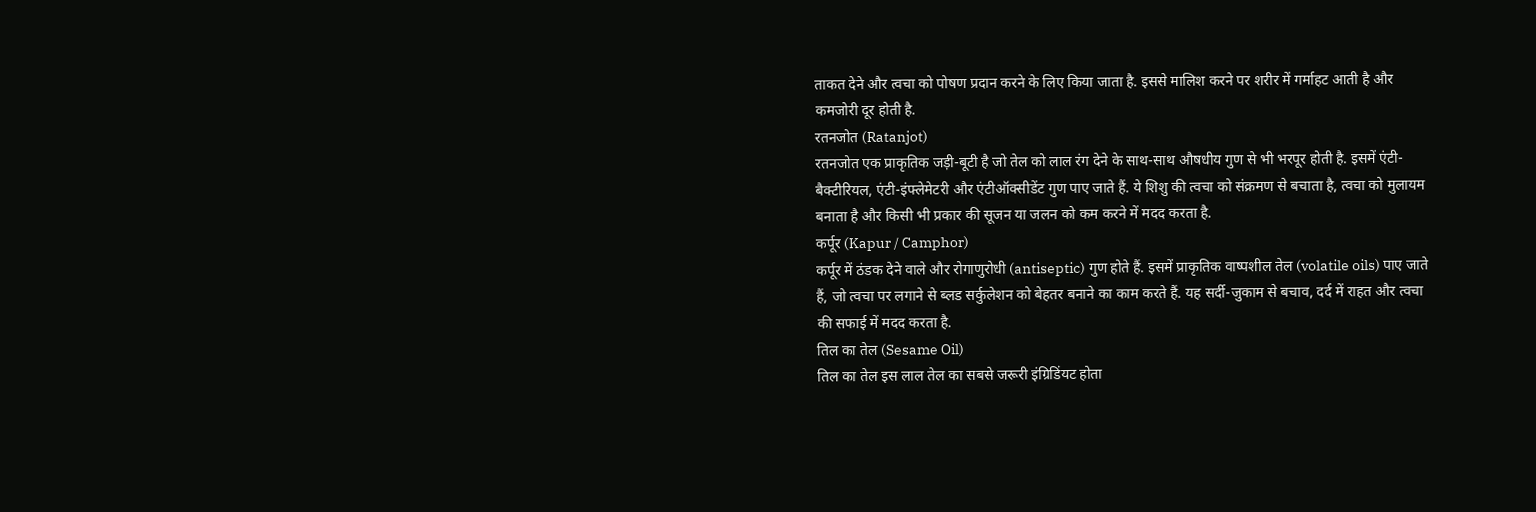ताकत देने और त्वचा को पोषण प्रदान करने के लिए किया जाता है. इससे मालिश करने पर शरीर में गर्माहट आती है और कमजोरी दूर होती है.
रतनजोत (Ratanjot)
रतनजोत एक प्राकृतिक जड़ी-बूटी है जो तेल को लाल रंग देने के साथ-साथ औषधीय गुण से भी भरपूर होती है. इसमें एंटी-बैक्टीरियल, एंटी-इंफ्लेमेटरी और एंटीऑक्सीडेंट गुण पाए जाते हैं. ये शिशु की त्वचा को संक्रमण से बचाता है, त्वचा को मुलायम बनाता है और किसी भी प्रकार की सूजन या जलन को कम करने में मदद करता है.
कर्पूर (Kapur / Camphor)
कर्पूर में ठंडक देने वाले और रोगाणुरोधी (antiseptic) गुण होते हैं. इसमें प्राकृतिक वाष्पशील तेल (volatile oils) पाए जाते हैं, जो त्वचा पर लगाने से ब्लड सर्कुलेशन को बेहतर बनाने का काम करते हैं. यह सर्दी-जुकाम से बचाव, दर्द में राहत और त्वचा की सफाई में मदद करता है.
तिल का तेल (Sesame Oil)
तिल का तेल इस लाल तेल का सबसे जरूरी इंग्रिडिंयट होता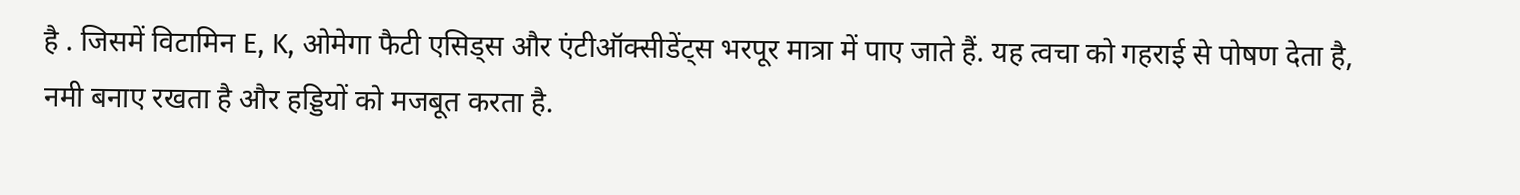है . जिसमें विटामिन E, K, ओमेगा फैटी एसिड्स और एंटीऑक्सीडेंट्स भरपूर मात्रा में पाए जाते हैं. यह त्वचा को गहराई से पोषण देता है, नमी बनाए रखता है और हड्डियों को मजबूत करता है.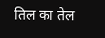तिल का तेल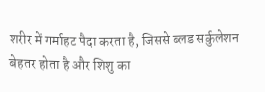शरीर में गर्माहट पैदा करता है, जिससे ब्लड सर्कुलेशन बेहतर होता है और शिशु का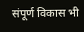संपूर्ण विकास भी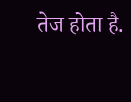तेज होता है.